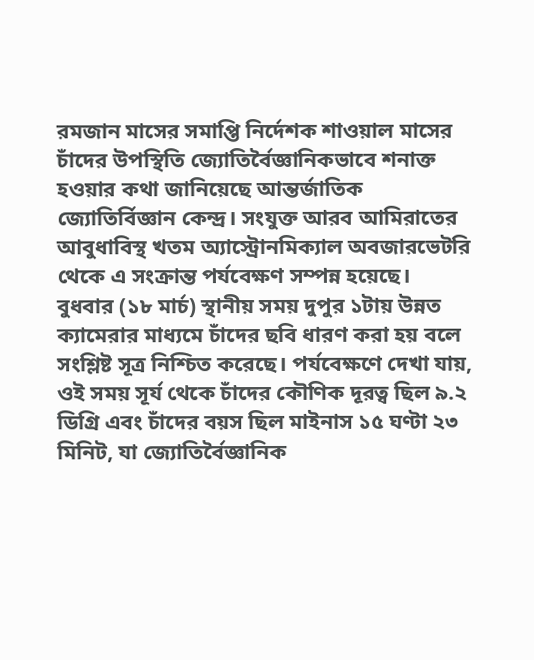রমজান মাসের সমাপ্তি নির্দেশক শাওয়াল মাসের চাঁদের উপস্থিতি জ্যোতির্বৈজ্ঞানিকভাবে শনাক্ত হওয়ার কথা জানিয়েছে আন্তর্জাতিক জ্যোতির্বিজ্ঞান কেন্দ্র। সংযুক্ত আরব আমিরাতের আবুধাবিস্থ খতম অ্যাস্ট্রোনমিক্যাল অবজারভেটরি থেকে এ সংক্রান্ত পর্যবেক্ষণ সম্পন্ন হয়েছে।
বুধবার (১৮ মার্চ) স্থানীয় সময় দুপুর ১টায় উন্নত ক্যামেরার মাধ্যমে চাঁদের ছবি ধারণ করা হয় বলে সংশ্লিষ্ট সূত্র নিশ্চিত করেছে। পর্যবেক্ষণে দেখা যায়, ওই সময় সূর্য থেকে চাঁদের কৌণিক দূরত্ব ছিল ৯.২ ডিগ্রি এবং চাঁদের বয়স ছিল মাইনাস ১৫ ঘণ্টা ২৩ মিনিট, যা জ্যোতির্বৈজ্ঞানিক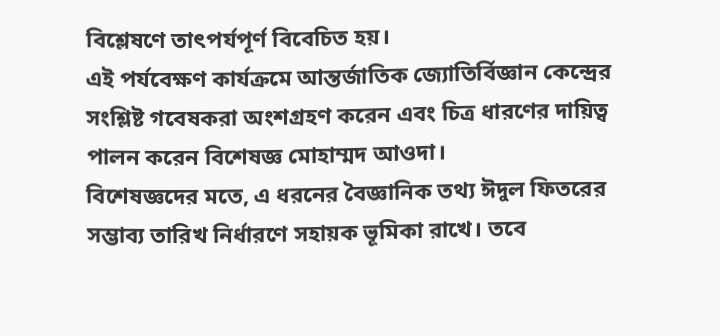বিশ্লেষণে তাৎপর্যপূর্ণ বিবেচিত হয়।
এই পর্যবেক্ষণ কার্যক্রমে আন্তর্জাতিক জ্যোতির্বিজ্ঞান কেন্দ্রের সংশ্লিষ্ট গবেষকরা অংশগ্রহণ করেন এবং চিত্র ধারণের দায়িত্ব পালন করেন বিশেষজ্ঞ মোহাম্মদ আওদা।
বিশেষজ্ঞদের মতে, এ ধরনের বৈজ্ঞানিক তথ্য ঈদুল ফিতরের সম্ভাব্য তারিখ নির্ধারণে সহায়ক ভূমিকা রাখে। তবে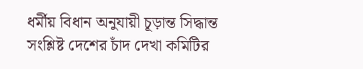ধর্মীয় বিধান অনুযায়ী চূড়ান্ত সিদ্ধান্ত সংশ্লিষ্ট দেশের চাঁদ দেখা কমিটির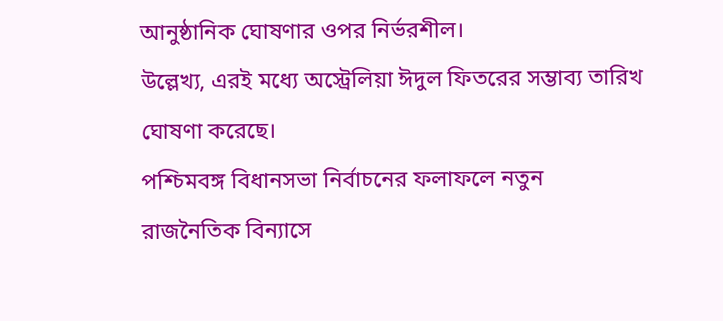আনুষ্ঠানিক ঘোষণার ওপর নির্ভরশীল।
উল্লেখ্য, এরই মধ্যে অস্ট্রেলিয়া ঈদুল ফিতরের সম্ভাব্য তারিখ ঘোষণা করেছে।
পশ্চিমবঙ্গ বিধানসভা নির্বাচনের ফলাফলে নতুন রাজনৈতিক বিন্যাসে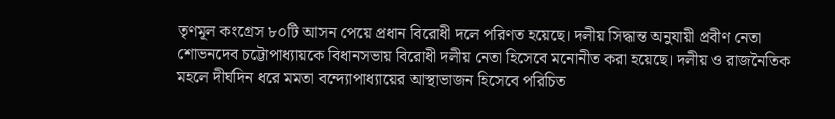তৃণমূল কংগ্রেস ৮০টি আসন পেয়ে প্রধান বিরোধী দলে পরিণত হয়েছে। দলীয় সিদ্ধান্ত অনুযায়ী প্রবীণ নেতা শোভনদেব চট্টোপাধ্যায়কে বিধানসভায় বিরোধী দলীয় নেতা হিসেবে মনোনীত করা হয়েছে। দলীয় ও রাজনৈতিক মহলে দীর্ঘদিন ধরে মমতা বন্দ্যোপাধ্যায়ের আস্থাভাজন হিসেবে পরিচিত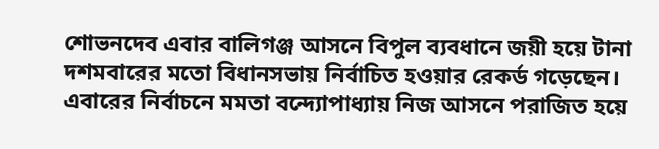শোভনদেব এবার বালিগঞ্জ আসনে বিপুল ব্যবধানে জয়ী হয়ে টানা দশমবারের মতো বিধানসভায় নির্বাচিত হওয়ার রেকর্ড গড়েছেন। এবারের নির্বাচনে মমতা বন্দ্যোপাধ্যায় নিজ আসনে পরাজিত হয়ে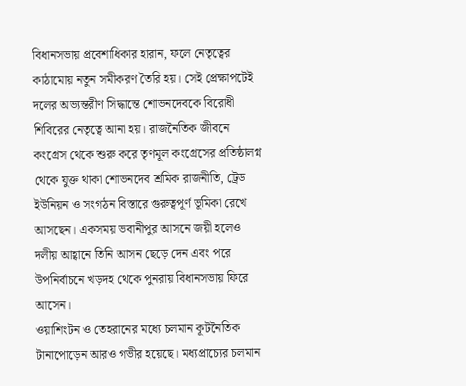বিধানসভায় প্রবেশাধিকার হারান, ফলে নেতৃত্বের কাঠামোয় নতুন সমীকরণ তৈরি হয়। সেই প্রেক্ষাপটেই দলের অভ্যন্তরীণ সিদ্ধান্তে শোভনদেবকে বিরোধী শিবিরের নেতৃত্বে আনা হয়। রাজনৈতিক জীবনে কংগ্রেস থেকে শুরু করে তৃণমূল কংগ্রেসের প্রতিষ্ঠালগ্ন থেকে যুক্ত থাকা শোভনদেব শ্রমিক রাজনীতি, ট্রেড ইউনিয়ন ও সংগঠন বিস্তারে গুরুত্বপূর্ণ ভূমিকা রেখে আসছেন। একসময় ভবানীপুর আসনে জয়ী হলেও দলীয় আহ্বানে তিনি আসন ছেড়ে দেন এবং পরে উপনির্বাচনে খড়দহ থেকে পুনরায় বিধানসভায় ফিরে আসেন।
ওয়াশিংটন ও তেহরানের মধ্যে চলমান কূটনৈতিক টানাপোড়েন আরও গভীর হয়েছে। মধ্যপ্রাচ্যের চলমান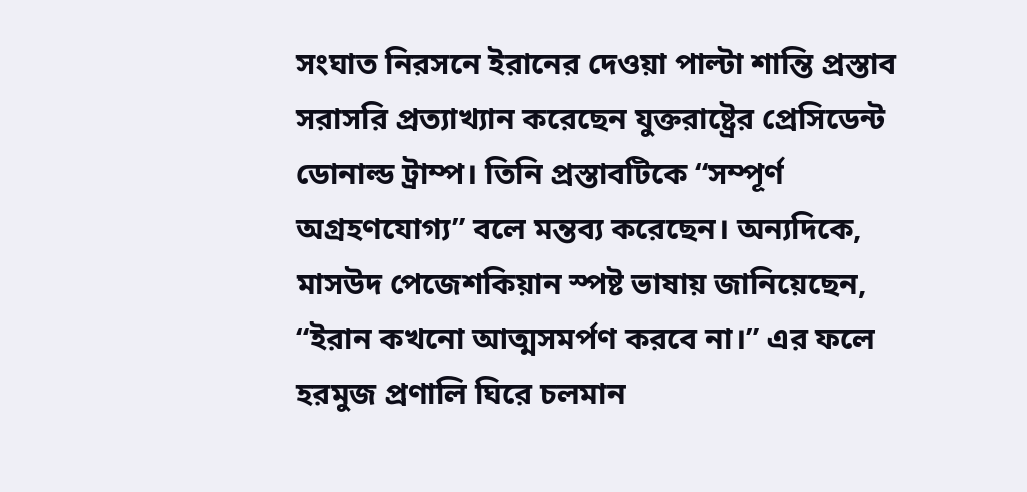সংঘাত নিরসনে ইরানের দেওয়া পাল্টা শান্তি প্রস্তাব সরাসরি প্রত্যাখ্যান করেছেন যুক্তরাষ্ট্রের প্রেসিডেন্ট ডোনাল্ড ট্রাম্প। তিনি প্রস্তাবটিকে “সম্পূর্ণ অগ্রহণযোগ্য” বলে মন্তব্য করেছেন। অন্যদিকে, মাসউদ পেজেশকিয়ান স্পষ্ট ভাষায় জানিয়েছেন, “ইরান কখনো আত্মসমর্পণ করবে না।” এর ফলে হরমুজ প্রণালি ঘিরে চলমান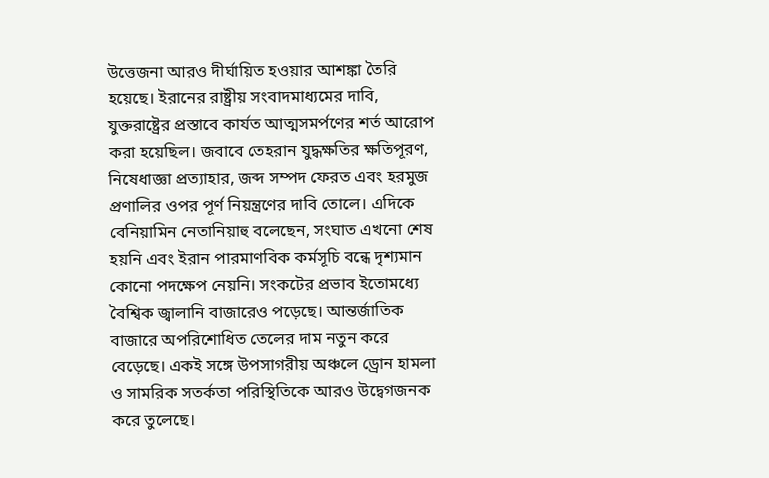উত্তেজনা আরও দীর্ঘায়িত হওয়ার আশঙ্কা তৈরি হয়েছে। ইরানের রাষ্ট্রীয় সংবাদমাধ্যমের দাবি, যুক্তরাষ্ট্রের প্রস্তাবে কার্যত আত্মসমর্পণের শর্ত আরোপ করা হয়েছিল। জবাবে তেহরান যুদ্ধক্ষতির ক্ষতিপূরণ, নিষেধাজ্ঞা প্রত্যাহার, জব্দ সম্পদ ফেরত এবং হরমুজ প্রণালির ওপর পূর্ণ নিয়ন্ত্রণের দাবি তোলে। এদিকে বেনিয়ামিন নেতানিয়াহু বলেছেন, সংঘাত এখনো শেষ হয়নি এবং ইরান পারমাণবিক কর্মসূচি বন্ধে দৃশ্যমান কোনো পদক্ষেপ নেয়নি। সংকটের প্রভাব ইতোমধ্যে বৈশ্বিক জ্বালানি বাজারেও পড়েছে। আন্তর্জাতিক বাজারে অপরিশোধিত তেলের দাম নতুন করে বেড়েছে। একই সঙ্গে উপসাগরীয় অঞ্চলে ড্রোন হামলা ও সামরিক সতর্কতা পরিস্থিতিকে আরও উদ্বেগজনক করে তুলেছে।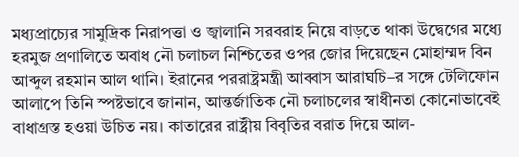মধ্যপ্রাচ্যের সামুদ্রিক নিরাপত্তা ও জ্বালানি সরবরাহ নিয়ে বাড়তে থাকা উদ্বেগের মধ্যে হরমুজ প্রণালিতে অবাধ নৌ চলাচল নিশ্চিতের ওপর জোর দিয়েছেন মোহাম্মদ বিন আব্দুল রহমান আল থানি। ইরানের পররাষ্ট্রমন্ত্রী আব্বাস আরাঘচি–র সঙ্গে টেলিফোন আলাপে তিনি স্পষ্টভাবে জানান, আন্তর্জাতিক নৌ চলাচলের স্বাধীনতা কোনোভাবেই বাধাগ্রস্ত হওয়া উচিত নয়। কাতারের রাষ্ট্রীয় বিবৃতির বরাত দিয়ে আল-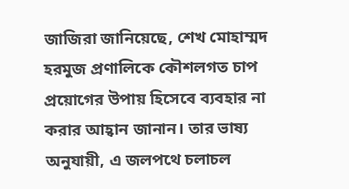জাজিরা জানিয়েছে, শেখ মোহাম্মদ হরমুজ প্রণালিকে কৌশলগত চাপ প্রয়োগের উপায় হিসেবে ব্যবহার না করার আহ্বান জানান। তার ভাষ্য অনুযায়ী, এ জলপথে চলাচল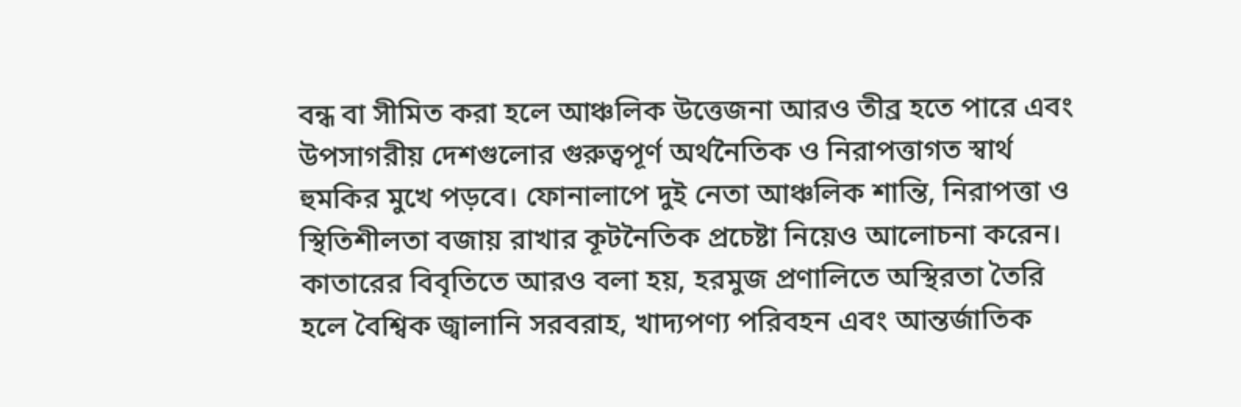বন্ধ বা সীমিত করা হলে আঞ্চলিক উত্তেজনা আরও তীব্র হতে পারে এবং উপসাগরীয় দেশগুলোর গুরুত্বপূর্ণ অর্থনৈতিক ও নিরাপত্তাগত স্বার্থ হুমকির মুখে পড়বে। ফোনালাপে দুই নেতা আঞ্চলিক শান্তি, নিরাপত্তা ও স্থিতিশীলতা বজায় রাখার কূটনৈতিক প্রচেষ্টা নিয়েও আলোচনা করেন। কাতারের বিবৃতিতে আরও বলা হয়, হরমুজ প্রণালিতে অস্থিরতা তৈরি হলে বৈশ্বিক জ্বালানি সরবরাহ, খাদ্যপণ্য পরিবহন এবং আন্তর্জাতিক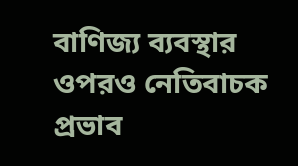বাণিজ্য ব্যবস্থার ওপরও নেতিবাচক প্রভাব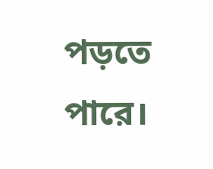পড়তে পারে।